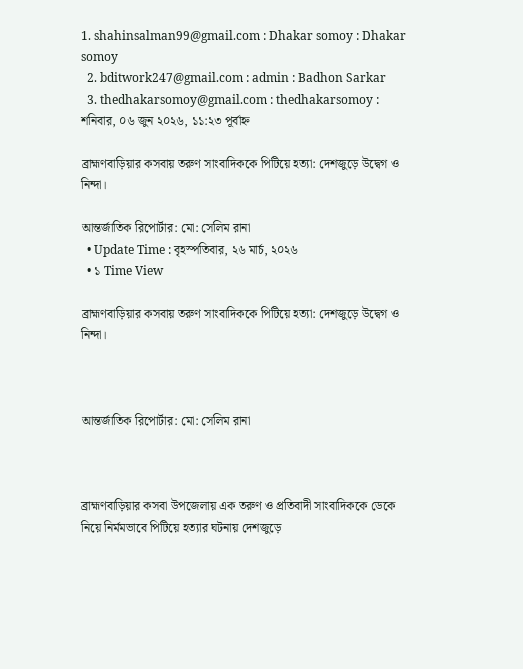1. shahinsalman99@gmail.com : Dhakar somoy : Dhakar somoy
  2. bditwork247@gmail.com : admin : Badhon Sarkar
  3. thedhakarsomoy@gmail.com : thedhakarsomoy :
শনিবার, ০৬ জুন ২০২৬, ১১:২৩ পূর্বাহ্ন

ব্রাহ্মণবাড়িয়ার কসবায় তরুণ সাংবাদিককে পিটিয়ে হত্যা: দেশজুড়ে উদ্বেগ ও নিন্দা।

আন্তর্জাতিক রিপোর্টার: মো: সেলিম রানা
  • Update Time : বৃহস্পতিবার, ২৬ মার্চ, ২০২৬
  • ১ Time View

ব্রাহ্মণবাড়িয়ার কসবায় তরুণ সাংবাদিককে পিটিয়ে হত্যা: দেশজুড়ে উদ্বেগ ও নিন্দা।



আন্তর্জাতিক রিপোর্টার: মো: সেলিম রানা



ব্রাহ্মণবাড়িয়ার কসবা উপজেলায় এক তরুণ ও প্রতিবাদী সাংবাদিককে ডেকে নিয়ে নির্মমভাবে পিটিয়ে হত্যার ঘটনায় দেশজুড়ে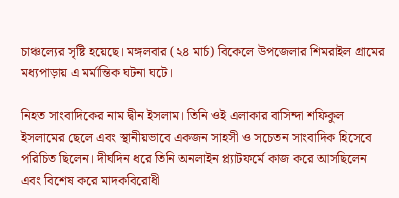চাঞ্চল্যের সৃষ্টি হয়েছে। মঙ্গলবার (২৪ মার্চ) বিকেলে উপজেলার শিমরাইল গ্রামের মধ্যপাড়ায় এ মর্মান্তিক ঘটনা ঘটে।

নিহত সাংবাদিকের নাম দ্বীন ইসলাম। তিনি ওই এলাকার বাসিন্দা শফিকুল ইসলামের ছেলে এবং স্থানীয়ভাবে একজন সাহসী ও সচেতন সাংবাদিক হিসেবে পরিচিত ছিলেন। দীর্ঘদিন ধরে তিনি অনলাইন প্ল্যাটফর্মে কাজ করে আসছিলেন এবং বিশেষ করে মাদকবিরোধী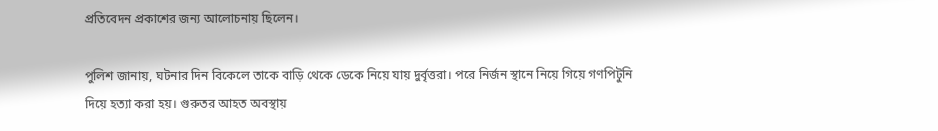প্রতিবেদন প্রকাশের জন্য আলোচনায় ছিলেন।

পুলিশ জানায়, ঘটনার দিন বিকেলে তাকে বাড়ি থেকে ডেকে নিয়ে যায় দুর্বৃত্তরা। পরে নির্জন স্থানে নিয়ে গিয়ে গণপিটুনি দিয়ে হত্যা করা হয়। গুরুতর আহত অবস্থায়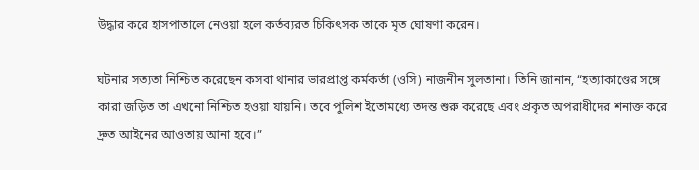উদ্ধার করে হাসপাতালে নেওয়া হলে কর্তব্যরত চিকিৎসক তাকে মৃত ঘোষণা করেন।

ঘটনার সত্যতা নিশ্চিত করেছেন কসবা থানার ভারপ্রাপ্ত কর্মকর্তা (ওসি) নাজনীন সুলতানা। তিনি জানান, “হত্যাকাণ্ডের সঙ্গে কারা জড়িত তা এখনো নিশ্চিত হওয়া যায়নি। তবে পুলিশ ইতোমধ্যে তদন্ত শুরু করেছে এবং প্রকৃত অপরাধীদের শনাক্ত করে দ্রুত আইনের আওতায় আনা হবে।”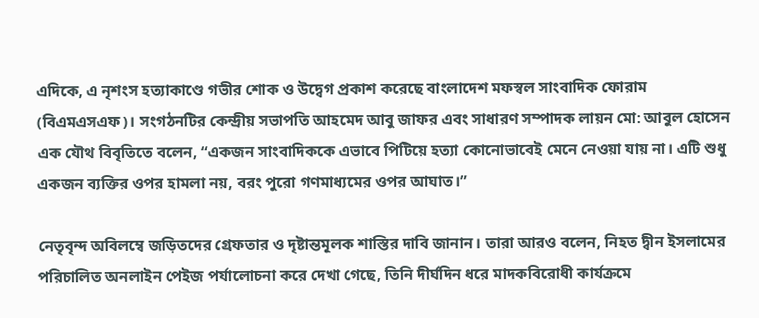এদিকে, এ নৃশংস হত্যাকাণ্ডে গভীর শোক ও উদ্বেগ প্রকাশ করেছে বাংলাদেশ মফস্বল সাংবাদিক ফোরাম (বিএমএসএফ)। সংগঠনটির কেন্দ্রীয় সভাপতি আহমেদ আবু জাফর এবং সাধারণ সম্পাদক লায়ন মো: আবুল হোসেন এক যৌথ বিবৃতিতে বলেন, “একজন সাংবাদিককে এভাবে পিটিয়ে হত্যা কোনোভাবেই মেনে নেওয়া যায় না। এটি শুধু একজন ব্যক্তির ওপর হামলা নয়, বরং পুরো গণমাধ্যমের ওপর আঘাত।”

নেতৃবৃন্দ অবিলম্বে জড়িতদের গ্রেফতার ও দৃষ্টান্তমূলক শাস্তির দাবি জানান। তারা আরও বলেন, নিহত দ্বীন ইসলামের পরিচালিত অনলাইন পেইজ পর্যালোচনা করে দেখা গেছে, তিনি দীর্ঘদিন ধরে মাদকবিরোধী কার্যক্রমে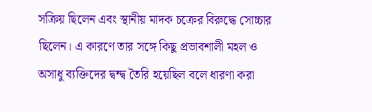সক্রিয় ছিলেন এবং স্থানীয় মাদক চক্রের বিরুদ্ধে সোচ্চার ছিলেন। এ কারণে তার সঙ্গে কিছু প্রভাবশালী মহল ও অসাধু ব্যক্তিদের দ্বন্দ্ব তৈরি হয়েছিল বলে ধারণা করা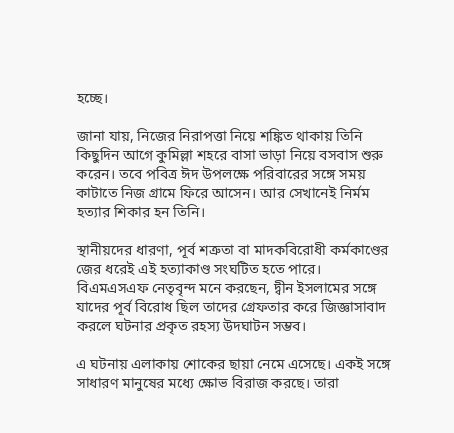হচ্ছে।

জানা যায়, নিজের নিরাপত্তা নিয়ে শঙ্কিত থাকায় তিনি কিছুদিন আগে কুমিল্লা শহরে বাসা ভাড়া নিয়ে বসবাস শুরু করেন। তবে পবিত্র ঈদ উপলক্ষে পরিবারের সঙ্গে সময় কাটাতে নিজ গ্রামে ফিরে আসেন। আর সেখানেই নির্মম হত্যার শিকার হন তিনি।

স্থানীয়দের ধারণা, পূর্ব শত্রুতা বা মাদকবিরোধী কর্মকাণ্ডের জের ধরেই এই হত্যাকাণ্ড সংঘটিত হতে পারে। বিএমএসএফ নেতৃবৃন্দ মনে করছেন, দ্বীন ইসলামের সঙ্গে যাদের পূর্ব বিরোধ ছিল তাদের গ্রেফতার করে জিজ্ঞাসাবাদ করলে ঘটনার প্রকৃত রহস্য উদঘাটন সম্ভব।

এ ঘটনায় এলাকায় শোকের ছায়া নেমে এসেছে। একই সঙ্গে সাধারণ মানুষের মধ্যে ক্ষোভ বিরাজ করছে। তারা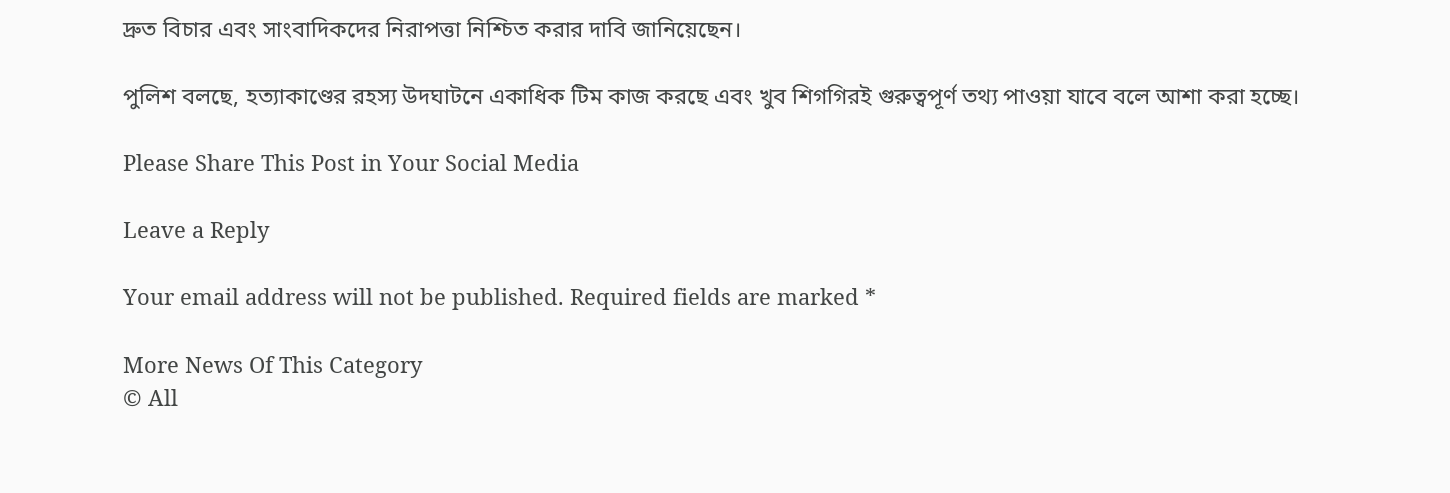দ্রুত বিচার এবং সাংবাদিকদের নিরাপত্তা নিশ্চিত করার দাবি জানিয়েছেন।

পুলিশ বলছে, হত্যাকাণ্ডের রহস্য উদঘাটনে একাধিক টিম কাজ করছে এবং খুব শিগগিরই গুরুত্বপূর্ণ তথ্য পাওয়া যাবে বলে আশা করা হচ্ছে।

Please Share This Post in Your Social Media

Leave a Reply

Your email address will not be published. Required fields are marked *

More News Of This Category
© All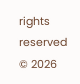rights reserved © 2026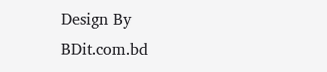Design By BDit.com.bd